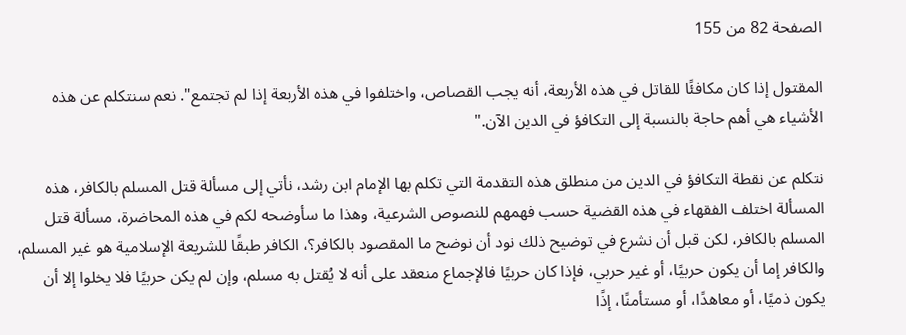الصفحة 82 من 155

المقتول إذا كان مكافئًا للقاتل في هذه الأربعة، أنه يجب القصاص، واختلفوا في هذه الأربعة إذا لم تجتمع". نعم سنتكلم عن هذه الأشياء هي أهم حاجة بالنسبة إلى التكافؤ في الدين الآن."

نتكلم عن نقطة التكافؤ في الدين من منطلق هذه التقدمة التي تكلم بها الإمام ابن رشد، نأتي إلى مسألة قتل المسلم بالكافر، هذه المسألة اختلف الفقهاء في هذه القضية حسب فهمهم للنصوص الشرعية، وهذا ما سأوضحه لكم في هذه المحاضرة، مسألة قتل المسلم بالكافر، لكن قبل أن نشرع في توضيح ذلك نود أن نوضح ما المقصود بالكافر؟، الكافر طبقًا للشريعة الإسلامية هو غير المسلم، والكافر إما أن يكون حربيًا، أو غير حربي، فإذا كان حربيًا فالإجماع منعقد على أنه لا يُقتل به مسلم، وإن لم يكن حربيًا فلا يخلوا إلا أن يكون ذميًا، أو معاهدًا، أو مستأمنًا، إذًا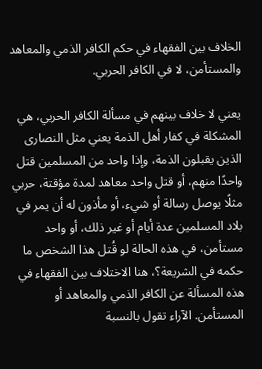الخلاف بين الفقهاء في حكم الكافر الذمي والمعاهد والمستأمن، لا في الكافر الحربي.

يعني لا خلاف بينهم في مسألة الكافر الحربي، هي المشكلة في كفار أهل الذمة يعني مثل النصارى الذين يقبلون الذمة، وإذا واحد من المسلمين قتل واحدًا منهم، أو قتل واحد معاهد لمدة مؤقتة، حربي مثلًا يوصل رسالة أو شيء، أو مأذون له أن يمر في بلاد المسلمين عدة أيام أو غير ذلك، أو واحد مستأمن، في هذه الحالة لو قُتل هذا الشخص ما حكمه في الشريعة؟، هنا الاختلاف بين الفقهاء في هذه المسألة عن الكافر الذمي والمعاهد أو المستأمن. الآراء تقول بالنسبة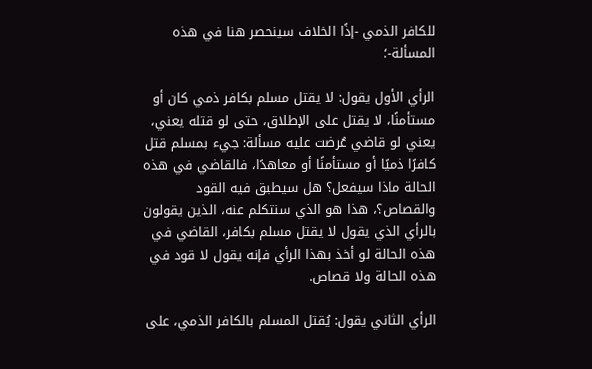للكافر الذمي -إذًا الخلاف سينحصر هنا في هذه المسألة-؛

الرأي الأول يقول: لا يقتل مسلم بكافر ذمي كان أو مستأمنًا، لا يقتل على الإطلاق، حتى لو قتله يعني، يعني لو قاضي عُرضت عليه مسألة: جيء بمسلم قتل كافرًا ذميًا أو مستأمنًا أو معاهدًا، فالقاضي في هذه الحالة ماذا سيفعل؟ هل سيطبق فيه القود والقصاص؟، هذا هو الذي سنتكلم عنه، الذين يقولون بالرأي الذي يقول لا يقتل مسلم بكافر، القاضي في هذه الحالة لو أخذ بهذا الرأي فإنه يقول لا قود في هذه الحالة ولا قصاص.

الرأي الثاني يقول: يُقتل المسلم بالكافر الذمي، على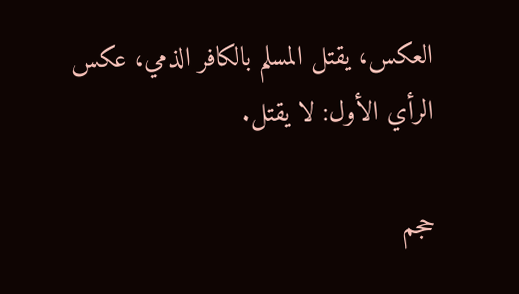العكس، يقتل المسلم بالكافر الذمي، عكس الرأي الأول: لا يقتل.

حجم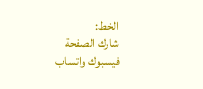الخط:
شارك الصفحة
فيسبوك واتساب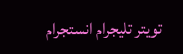تويتر تليجرام انستجرام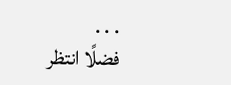. . .
فضلًا انتظر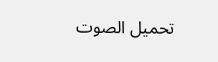تحميل الصوت